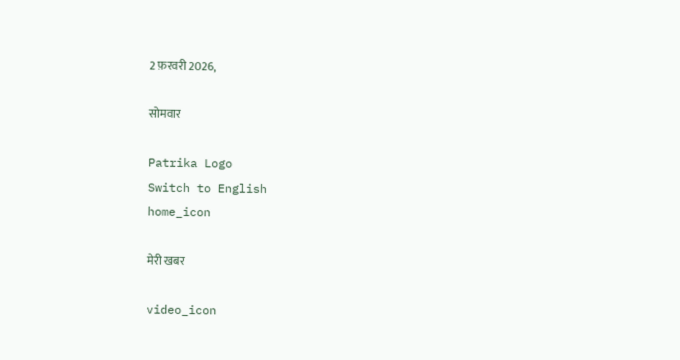2 फ़रवरी 2026,

सोमवार

Patrika Logo
Switch to English
home_icon

मेरी खबर

video_icon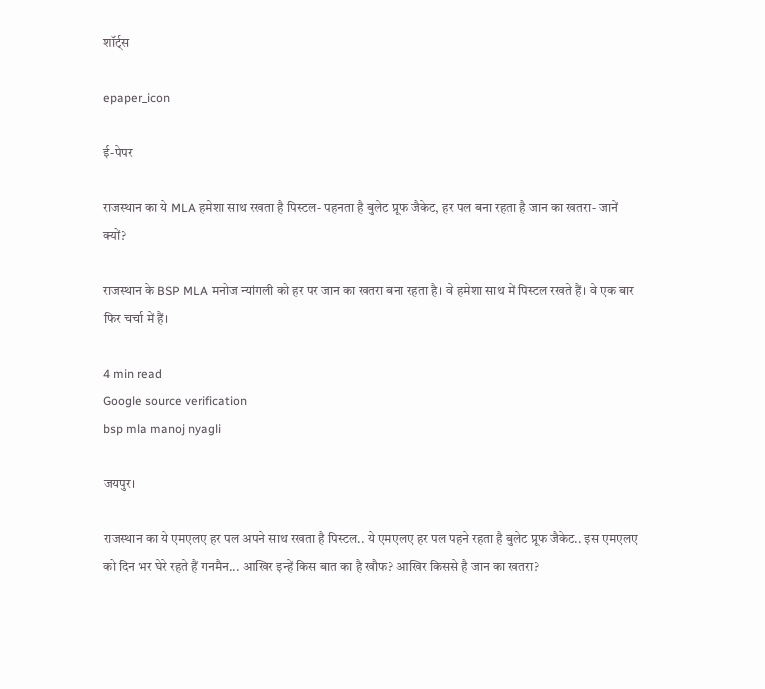शॉर्ट्स

epaper_icon

ई-पेपर

राजस्थान का ये MLA हमेशा साथ रखता है पिस्टल- पहनता है बुलेट प्रूफ जैकेट, हर पल बना रहता है जान का खतरा- जानें क्यों?

राजस्थान के BSP MLA मनोज न्यांगली को हर पर जान का खतरा बना रहता है। वे हमेशा साथ में पिस्टल रखते हैं। वे एक बार फिर चर्चा में हैं।

4 min read
Google source verification
bsp mla manoj nyagli

जयपुर।

राजस्थान का ये एमएलए हर पल अपने साथ रखता है पिस्टल.. ये एमएलए हर पल पहने रहता है बुलेट प्रूफ जैकेट.. इस एमएलए को दिन भर घेरे रहते हैं गनमैन... आखिर इन्हें किस बात का है खौफ? आखिर किससे है जान का खतरा?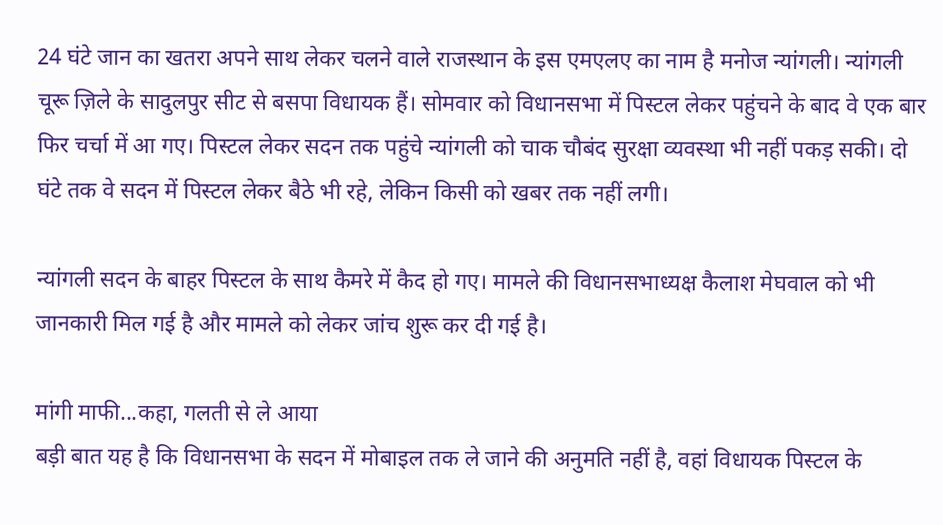24 घंटे जान का खतरा अपने साथ लेकर चलने वाले राजस्थान के इस एमएलए का नाम है मनोज न्यांगली। न्यांगली चूरू ज़िले के सादुलपुर सीट से बसपा विधायक हैं। सोमवार को विधानसभा में पिस्टल लेकर पहुंचने के बाद वे एक बार फिर चर्चा में आ गए। पिस्टल लेकर सदन तक पहुंचे न्यांगली को चाक चौबंद सुरक्षा व्यवस्था भी नहीं पकड़ सकी। दो घंटे तक वे सदन में पिस्टल लेकर बैठे भी रहे, लेकिन किसी को खबर तक नहीं लगी।

न्यांगली सदन के बाहर पिस्टल के साथ कैमरे में कैद हो गए। मामले की विधानसभाध्यक्ष कैलाश मेघवाल को भी जानकारी मिल गई है और मामले को लेकर जांच शुरू कर दी गई है।

मांगी माफी...कहा, गलती से ले आया
बड़ी बात यह है कि विधानसभा के सदन में मोबाइल तक ले जाने की अनुमति नहीं है, वहां विधायक पिस्टल के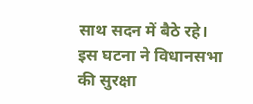साथ सदन में बैठे रहे। इस घटना ने विधानसभा की सुरक्षा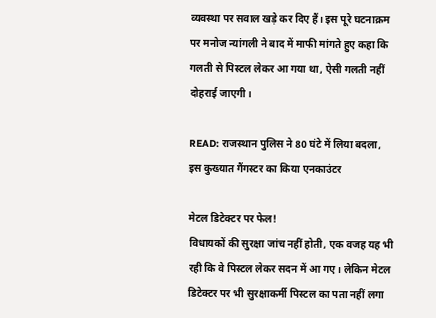व्यवस्था पर सवाल खड़े कर दिए हैं। इस पूरे घटनाक्रम पर मनोज न्यांगली ने बाद में माफी मांगते हुए कहा कि गलती से पिस्टल लेकर आ गया था, ऐसी गलती नहीं दोहराई जाएगी।

READ: राजस्थान पुलिस ने 80 घंटे में लिया बदला, इस कुख्यात गैंगस्टर का किया एनकाउंटर

मेटल डिटेक्टर पर फेल!
विधायकों की सुरक्षा जांच नहीं होती, एक वजह यह भी रही कि वे पिस्टल लेकर सदन में आ गए। लेकिन मेटल डिटेक्टर पर भी सुरक्षाकर्मी पिस्टल का पता नहीं लगा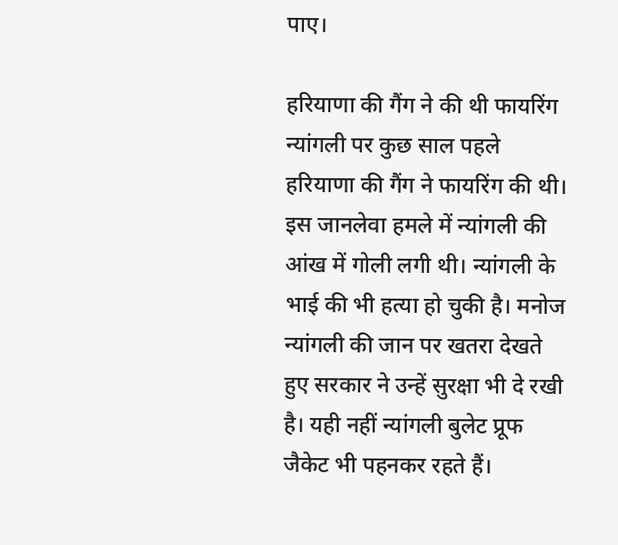पाए।

हरियाणा की गैंग ने की थी फायरिंग
न्यांगली पर कुछ साल पहले हरियाणा की गैंग ने फायरिंग की थी। इस जानलेवा हमले में न्यांगली की आंख में गोली लगी थी। न्यांगली के भाई की भी हत्या हो चुकी है। मनोज न्यांगली की जान पर खतरा देखते हुए सरकार ने उन्हें सुरक्षा भी दे रखी है। यही नहीं न्यांगली बुलेट प्रूफ जैकेट भी पहनकर रहते हैं।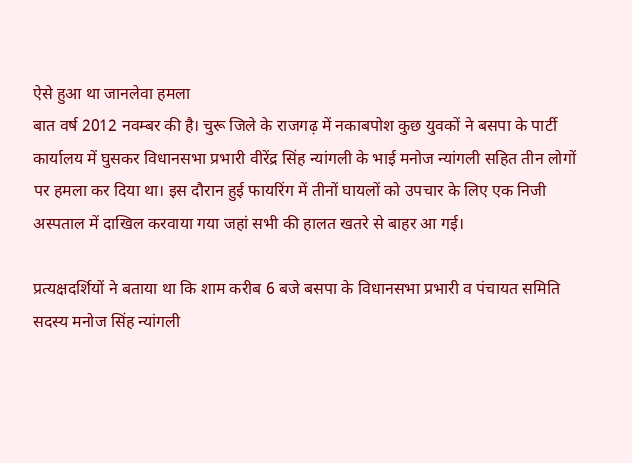ऐसे हुआ था जानलेवा हमला
बात वर्ष 2012 नवम्बर की है। चुरू जिले के राजगढ़ में नकाबपोश कुछ युवकों ने बसपा के पार्टी कार्यालय में घुसकर विधानसभा प्रभारी वीरेंद्र सिंह न्यांगली के भाई मनोज न्यांगली सहित तीन लोगों पर हमला कर दिया था। इस दौरान हुई फायरिंग में तीनों घायलों को उपचार के लिए एक निजी अस्पताल में दाखिल करवाया गया जहां सभी की हालत खतरे से बाहर आ गई।

प्रत्यक्षदर्शियों ने बताया था कि शाम करीब 6 बजे बसपा के विधानसभा प्रभारी व पंचायत समिति सदस्य मनोज सिंह न्यांगली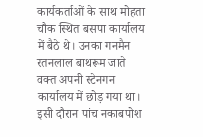कार्यकर्ताओं के साथ मोहता चौक स्थित बसपा कार्यालय में बैठे थे। उनका गनमैन रतनलाल बाथरूम जाते वक्त अपनी स्टेनगन कार्यालय में छोड़ गया था। इसी दौरान पांच नकाबपोश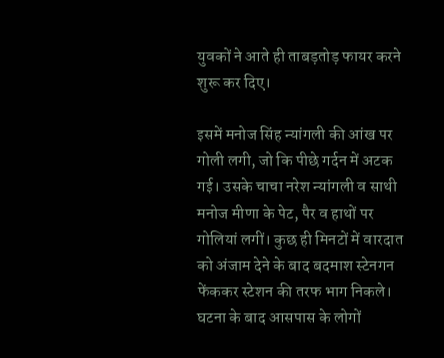युवकों ने आते ही ताबड़तोड़ फायर करने शुरू कर दिए।

इसमें मनोज सिंह न्यांगली की आंख पर गोली लगी, जो कि पीछे गर्दन में अटक गई। उसके चाचा नरेश न्यांगली व साथी मनोज मीणा के पेट, पैर व हाथों पर गोलियां लगीं। कुछ ही मिनटों में वारदात को अंजाम देने के बाद बदमाश स्टेनगन फेंककर स्टेशन की तरफ भाग निकले। घटना के बाद आसपास के लोगों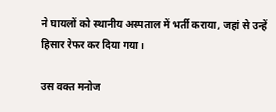ने घायलों को स्थानीय अस्पताल में भर्ती कराया, जहां से उन्हें हिसार रेफर कर दिया गया।

उस वक्त मनोज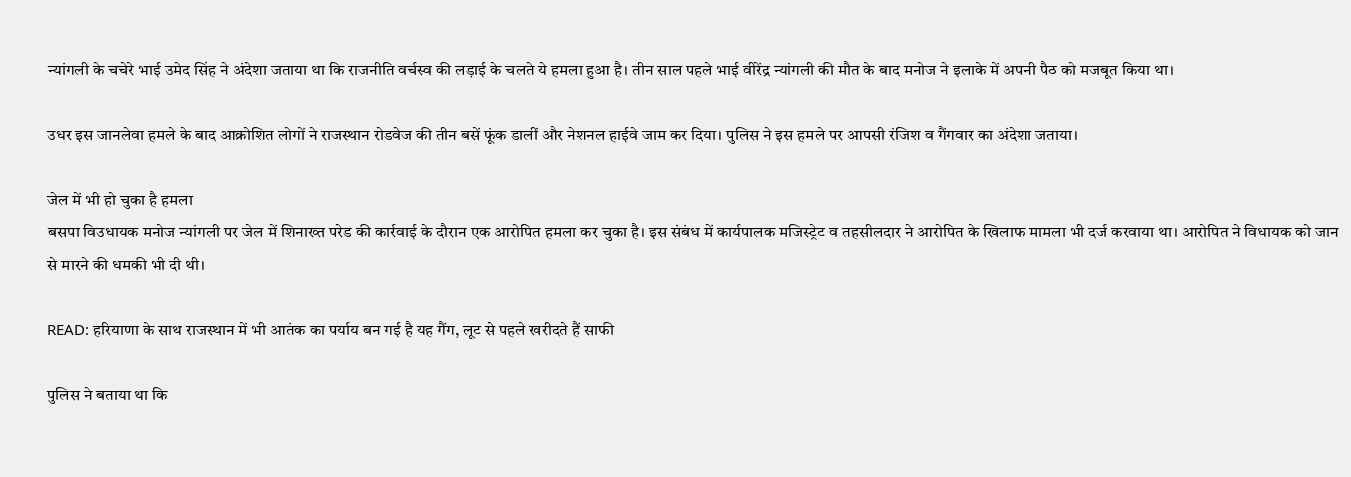न्यांगली के चचेरे भाई उमेद सिंह ने अंदेशा जताया था कि राजनीति वर्चस्व की लड़ाई के चलते ये हमला हुआ है। तीन साल पहले भाई वीरेंद्र न्यांगली की मौत के बाद मनोज ने इलाके में अपनी पैठ को मजबूत किया था।

उधर इस जानलेवा हमले के बाद आक्रोशित लोगों ने राजस्थान रोडवेज की तीन बसें फूंक डालीं और नेशनल हाईवे जाम कर दिया। पुलिस ने इस हमले पर आपसी रंजिश व गैंगवार का अंदेशा जताया।

जेल में भी हो चुका है हमला
बसपा विउधायक मनोज न्यांगली पर जेल में शिनाख्त परेड की कार्रवाई के दौरान एक आरोपित हमला कर चुका है। इस संबंध में कार्यपालक मजिस्ट्रेट व तहसीलदार ने आरोपित के खिलाफ मामला भी दर्ज करवाया था। आरोपित ने विधायक को जान से मारने की धमकी भी दी थी।

READ: हरियाणा के साथ राजस्थान में भी आतंक का पर्याय बन गई है यह गैंग, लूट से पहले खरीदते हैं साफी

पुलिस ने बताया था कि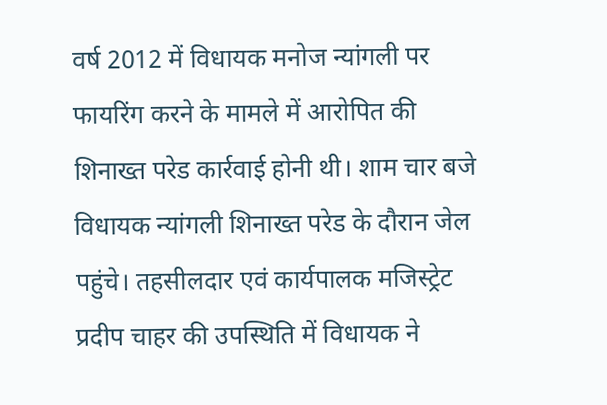वर्ष 2012 में विधायक मनोज न्यांगली पर फायरिंग करने के मामले में आरोपित की शिनाख्त परेड कार्रवाई होनी थी। शाम चार बजे विधायक न्यांगली शिनाख्त परेड के दौरान जेल पहुंचे। तहसीलदार एवं कार्यपालक मजिस्ट्रेट प्रदीप चाहर की उपस्थिति में विधायक ने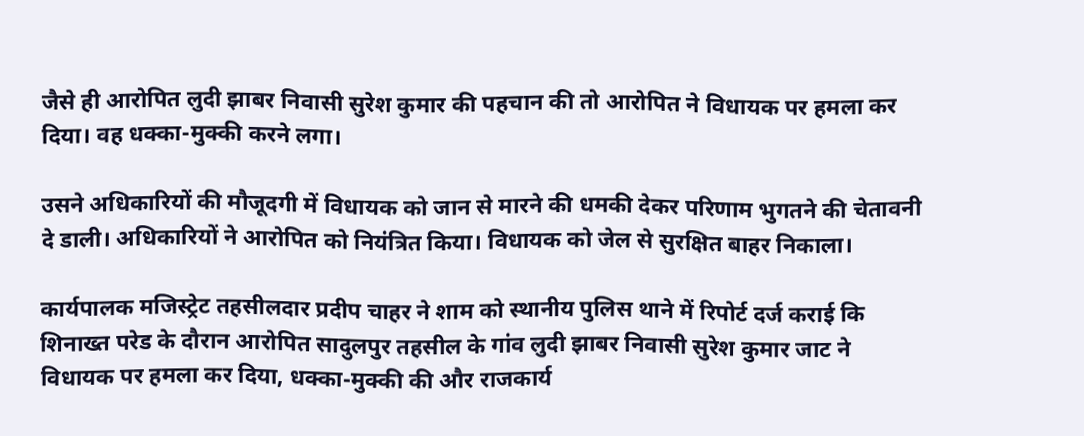जैसे ही आरोपित लुदी झाबर निवासी सुरेश कुमार की पहचान की तो आरोपित ने विधायक पर हमला कर दिया। वह धक्का-मुक्की करने लगा।

उसने अधिकारियों की मौजूदगी में विधायक को जान से मारने की धमकी देकर परिणाम भुगतने की चेतावनी दे डाली। अधिकारियों ने आरोपित को नियंत्रित किया। विधायक को जेल से सुरक्षित बाहर निकाला।

कार्यपालक मजिस्ट्रेट तहसीलदार प्रदीप चाहर ने शाम को स्थानीय पुलिस थाने में रिपोर्ट दर्ज कराई कि शिनाख्त परेड के दौरान आरोपित सादुलपुर तहसील के गांव लुदी झाबर निवासी सुरेश कुमार जाट ने विधायक पर हमला कर दिया, धक्का-मुक्की की और राजकार्य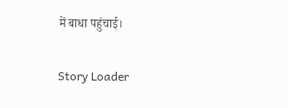में बाधा पहुंचाई।

Story Loader